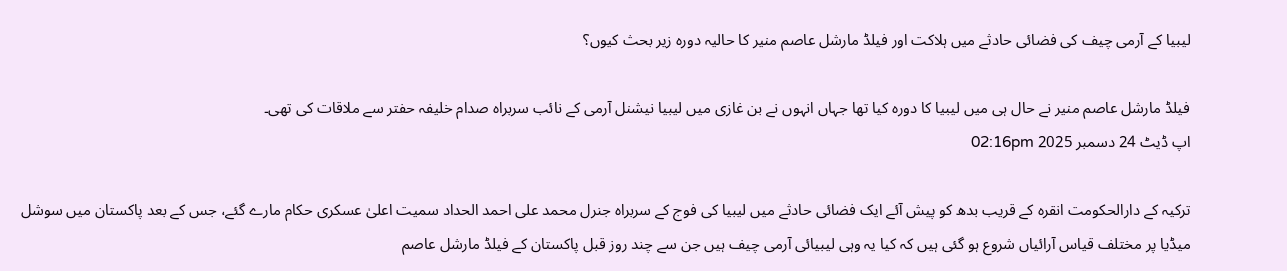لیبیا کے آرمی چیف کی فضائی حادثے میں ہلاکت اور فیلڈ مارشل عاصم منیر کا حالیہ دورہ زیر بحث کیوں؟

فیلڈ مارشل عاصم منیر نے حال ہی میں لیبیا کا دورہ کیا تھا جہاں انہوں نے بن غازی میں لیبیا نیشنل آرمی کے نائب سربراہ صدام خلیفہ حفتر سے ملاقات کی تھی۔
اپ ڈیٹ 24 دسمبر 2025 02:16pm

ترکیہ کے دارالحکومت انقرہ کے قریب بدھ کو پیش آئے ایک فضائی حادثے میں لیبیا کی فوج کے سربراہ جنرل محمد علی احمد الحداد سمیت اعلیٰ عسکری حکام مارے گئے، جس کے بعد پاکستان میں سوشل میڈیا پر مختلف قیاس آرائیاں شروع ہو گئی ہیں کہ کیا یہ وہی لیبیائی آرمی چیف ہیں جن سے چند روز قبل پاکستان کے فیلڈ مارشل عاصم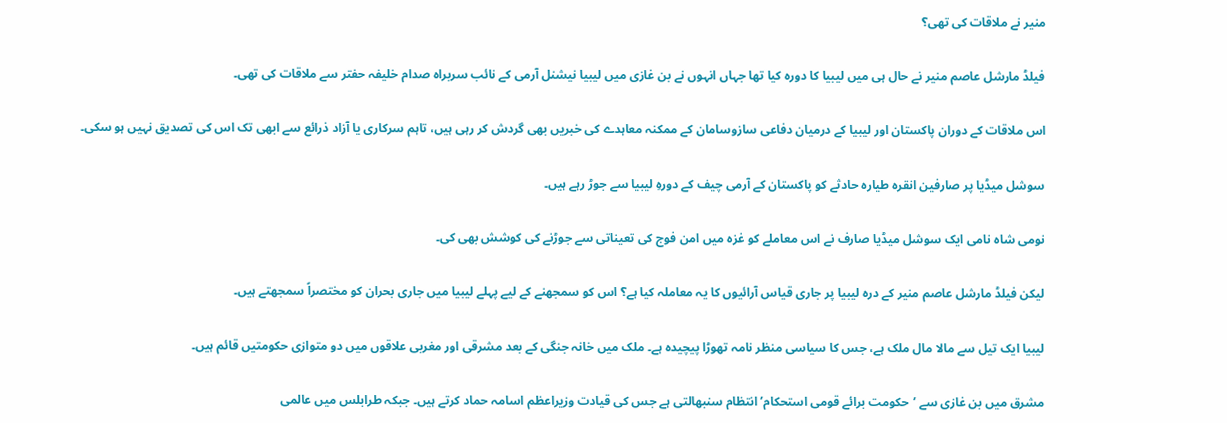منیر نے ملاقات کی تھی؟

فیلڈ مارشل عاصم منیر نے حال ہی میں لیبیا کا دورہ کیا تھا جہاں انہوں نے بن غازی میں لیبیا نیشنل آرمی کے نائب سربراہ صدام خلیفہ حفتر سے ملاقات کی تھی۔

اس ملاقات کے دوران پاکستان اور لیبیا کے درمیان دفاعی سازوسامان کے ممکنہ معاہدے کی خبریں بھی گردش کر رہی ہیں، تاہم سرکاری یا آزاد ذرائع سے ابھی تک اس کی تصدیق نہیں ہو سکی۔

سوشل میڈیا پر صارفین انقرہ طیارہ حادثے کو پاکستان کے آرمی چیف کے دورہِ لیبیا سے جوڑ رہے ہیں۔

نومی شاہ نامی ایک سوشل میڈیا صارف نے اس معاملے کو غزہ میں امن فوج کی تعیناتی سے جوڑنے کی کوشش بھی کی۔

لیکن فیلڈ مارشل عاصم منیر کے درہ لیبیا پر جاری قیاس آرائیوں کا یہ معاملہ کیا ہے؟ اس کو سمجھنے کے لیے پہلے لیبیا میں جاری بحران کو مختصراً سمجھتے ہیں۔

لیبیا ایک تیل سے مالا مال ملک ہے، جس کا سیاسی منظر نامہ تھوڑا پیچیدہ ہے۔ ملک میں خانہ جنگی کے بعد مشرقی اور مغربی علاقوں میں دو متوازی حکومتیں قائم ہیں۔

مشرق میں بن غازی سے ’حکومت برائے قومی استحکام’ انتظام سنبھالتی ہے جس کی قیادت وزیراعظم اسامہ حماد کرتے ہیں۔ جبکہ طرابلس میں عالمی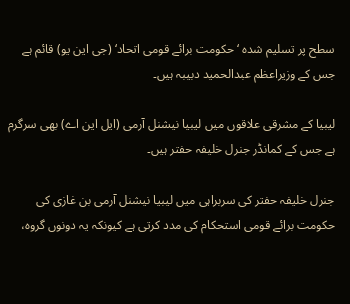سطح پر تسلیم شدہ ‘حکومت برائے قومی اتحاد‘ (جی این یو) قائم ہے جس کے وزیراعظم عبدالحمید دبیبہ ہیں۔

لیبیا کے مشرقی علاقوں میں لیبیا نیشنل آرمی (ایل این اے) بھی سرگرم ہے جس کے کمانڈر جنرل خلیفہ حفتر ہیں۔

جنرل خلیفہ حفتر کی سربراہی میں لیبیا نیشنل آرمی بن غازی کی حکومت برائے قومی استحکام کی مدد کرتی ہے کیونکہ یہ دونوں گروہ،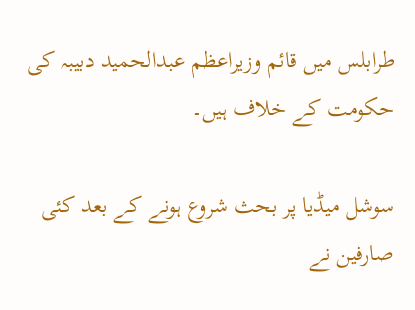طرابلس میں قائم وزیراعظم عبدالحمید دبیبہ کی حکومت کے خلاف ہیں۔

سوشل میڈیا پر بحث شروع ہونے کے بعد کئی صارفین نے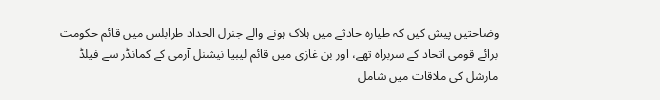وضاحتیں پیش کیں کہ طیارہ حادثے میں ہلاک ہونے والے جنرل الحداد طرابلس میں قائم حکومت برائے قومی اتحاد کے سربراہ تھے، اور بن غازی میں قائم لیبیا نیشنل آرمی کے کمانڈر سے فیلڈ مارشل کی ملاقات میں شامل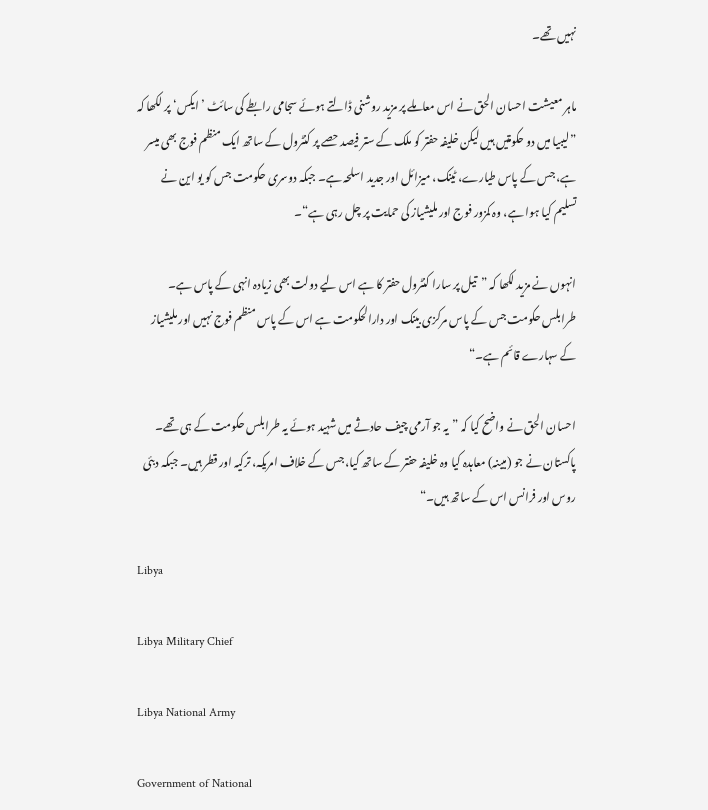نہیں تھے۔

ماہر معیشت احسان الحق نے اس معاملے پر مزید روشنی ڈالتے ہوئے سجامی رابطے کی سائٹ ’ایکس‘ پر لکھا کہ ”لیبیا میں دو حکومتیں ہیں لیکن خلیفہ حفتر کو ملک کے ستر فیصد حصے پر کنٹرول کے ساتھ ایک منظم فوج بھی میسر ہے، جس کے پاس طیارے، ٹینک، میزائل اور جدید اسلحہ ہے۔ جبکہ دوسری حکومت جس کو یو این نے تسلیم کیا ہوا ہے، وہ کمزور فوج اور ملیشیاز کی حمایت پر چل رہی ہے“۔

انہوں نے مزید لکھا کہ ”تیل پر سارا کنٹرول حفتر کا ہے اس لیے دولت بھی زیادہ انہی کے پاس ہے۔ طرابلس حکومت جس کے پاس مرکزی بینک اور دارالحکومت ہے اس کے پاس منظم فوج نہیں اور ملیشیاز کے سہارے قائم ہے۔“

احسان الحق نے واضح کیا کہ ”یہ جو آرمی چیف حادثے میں شہید ہوئے یہ طرابلس حکومت کے ہی تھے۔ پاکستان نے جو (مبینہ) معاہدہ کیا وہ خلیفہ حفتر کے ساتھ کیا، جس کے خلاف امریکہ، ترکیہ اور قطر ہیں۔ جبکہ دبئی روس اور فرانس اس کے ساتھ ہیں۔“

Libya

Libya Military Chief

Libya National Army

Government of National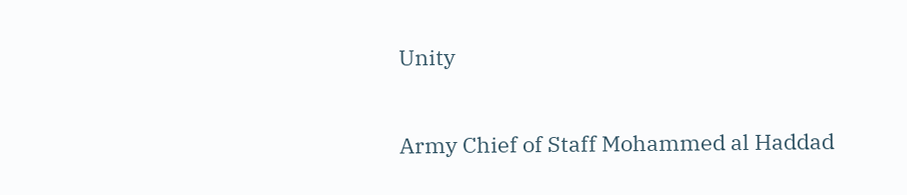Unity

Army Chief of Staff Mohammed al Haddad